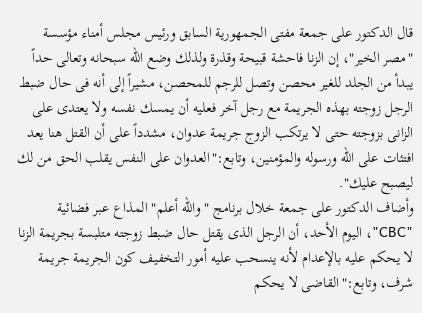قال الدكتور على جمعة مفتى الجمهورية السابق ورئيس مجلس أمناء مؤسسة "مصر الخير"، إن الزنا فاحشة قبيحة وقذرة ولذلك وضع الله سبحانه وتعالى حداً يبدأ من الجلد للغير محصن وتصل للرجم للمحصن، مشيراً إلى أنه فى حال ضبط الرجل زوجته بهذه الجريمة مع رجل آخر فعليه أن يمسك نفسه ولا يعتدى على الزانى بزوجته حتى لا يرتكب الزوج جريمة عدوان، مشدداً على أن القتل هنا يعد افتئات على الله ورسوله والمؤمنين، وتابع:"العدوان على النفس يقلب الحق من لك ليصبح عليك".
وأضاف الدكتور على جمعة خلال برنامج "والله أعلم" المذاع عبر فضائية "CBC"، اليوم الأحد، أن الرجل الذى يقتل حال ضبط زوجته متلبسة بجريمة الزنا لا يحكم عليه بالإعدام لأنه ينسحب عليه أمور التخفيف كون الجريمة جريمة شرف، وتابع:"القاضى لا يحكم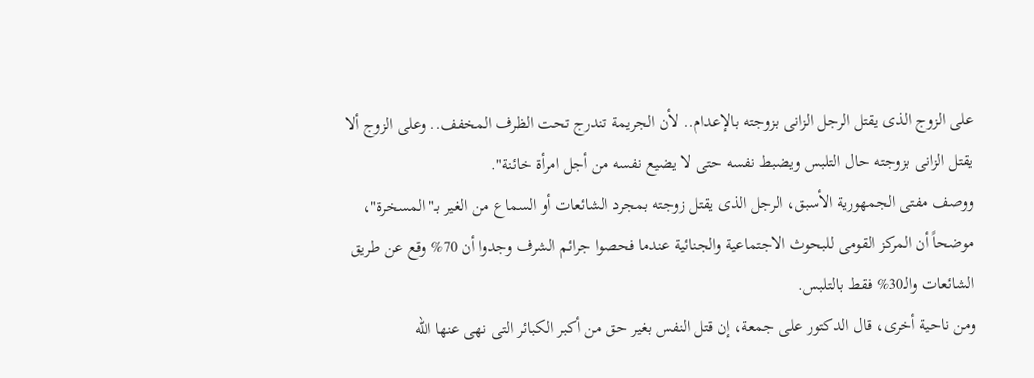على الزوج الذى يقتل الرجل الزانى بزوجته بالإعدام.. لأن الجريمة تندرج تحت الظرف المخفف.. وعلى الزوج ألا يقتل الزانى بزوجته حال التلبس ويضبط نفسه حتى لا يضيع نفسه من أجل امرأة خائنة".
ووصف مفتى الجمهورية الأسبق، الرجل الذى يقتل زوجته بمجرد الشائعات أو السماع من الغير بـ"المسخرة"، موضحاً أن المركز القومى للبحوث الاجتماعية والجنائية عندما فحصوا جرائم الشرف وجدوا أن 70% وقع عن طريق الشائعات والـ30% فقط بالتلبس.
ومن ناحية أخرى، قال الدكتور على جمعة، إن قتل النفس بغير حق من أكبر الكبائر التى نهى عنها الله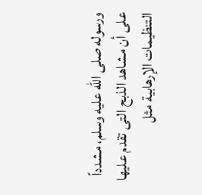ورسوله صلى الله عليه وسلم، مشدداً على أن مشاهد الذبح التى تقدم عليها التنظيمات الإرهابية مثل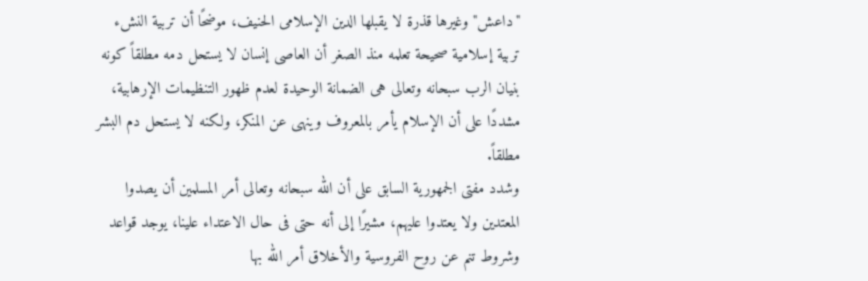"داعش" وغيرها قذرة لا يقبلها الدين الإسلامى الحنيف، موضحًا أن تربية النشء تربية إسلامية صحيحة تعلمه منذ الصغر أن العاصى إنسان لا يستحل دمه مطلقاً كونه بنيان الرب سبحانه وتعالى هى الضمانة الوحيدة لعدم ظهور التنظيمات الإرهابية، مشددًا على أن الإسلام يأمر بالمعروف وينهى عن المنكر، ولكنه لا يستحل دم البشر مطلقاً.
وشدد مفتى الجمهورية السابق على أن الله سبحانه وتعالى أمر المسلمين أن يصدوا المعتدين ولا يعتدوا عليهم، مشيرًا إلى أنه حتى فى حال الاعتداء علينا، يوجد قواعد وشروط تنم عن روح الفروسية والأخلاق أمر الله بها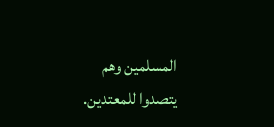المسلمين وهم يتصدوا للمعتدين.